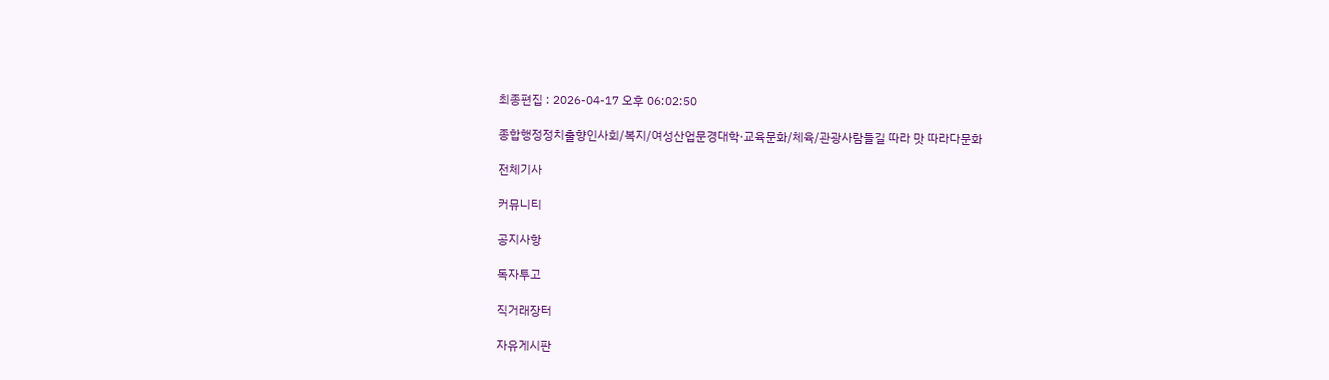최종편집 : 2026-04-17 오후 06:02:50

종합행정정치출향인사회/복지/여성산업문경대학·교육문화/체육/관광사람들길 따라 맛 따라다문화

전체기사

커뮤니티

공지사항

독자투고

직거래장터

자유게시판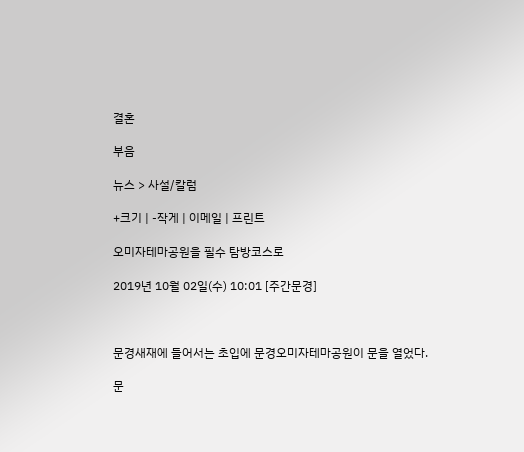결혼

부음

뉴스 > 사설/칼럼

+크기 | -작게 | 이메일 | 프린트

오미자테마공원을 필수 탐방코스로

2019년 10월 02일(수) 10:01 [주간문경]



문경새재에 들어서는 초입에 문경오미자테마공원이 문을 열었다.

문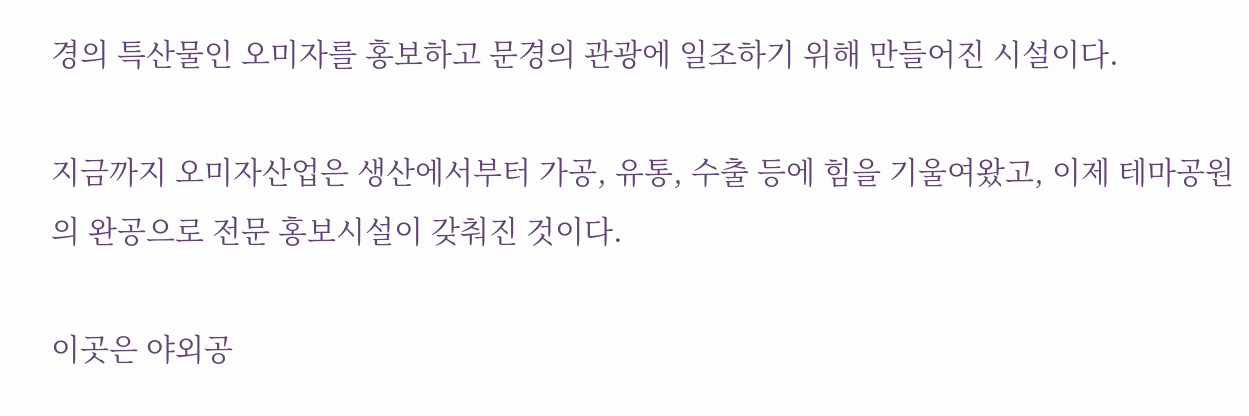경의 특산물인 오미자를 홍보하고 문경의 관광에 일조하기 위해 만들어진 시설이다.

지금까지 오미자산업은 생산에서부터 가공, 유통, 수출 등에 힘을 기울여왔고, 이제 테마공원의 완공으로 전문 홍보시설이 갖춰진 것이다.

이곳은 야외공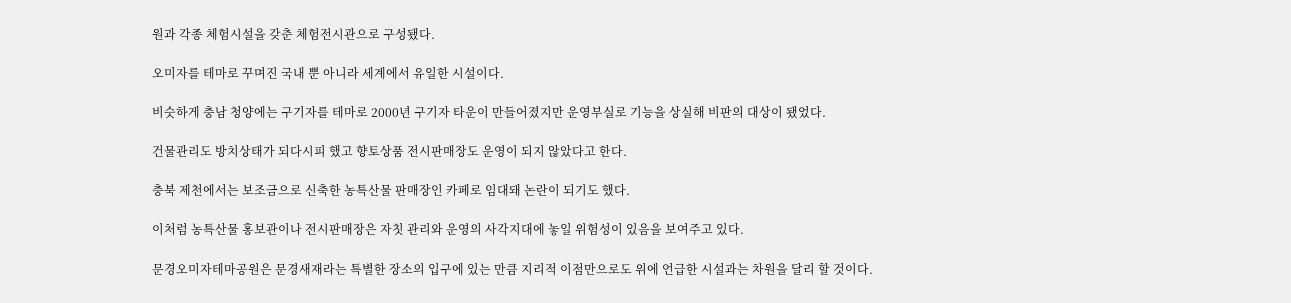원과 각종 체험시설을 갖춘 체험전시관으로 구성됐다.

오미자를 테마로 꾸며진 국내 뿐 아니라 세계에서 유일한 시설이다.

비슷하게 충남 청양에는 구기자를 테마로 2000년 구기자 타운이 만들어졌지만 운영부실로 기능을 상실해 비판의 대상이 됐었다.

건물관리도 방치상태가 되다시피 했고 향토상품 전시판매장도 운영이 되지 않았다고 한다.

충북 제천에서는 보조금으로 신축한 농특산물 판매장인 카페로 임대돼 논란이 되기도 했다.

이처럼 농특산물 홍보관이나 전시판매장은 자칫 관리와 운영의 사각지대에 놓일 위험성이 있음을 보여주고 있다.

문경오미자테마공원은 문경새재라는 특별한 장소의 입구에 있는 만큼 지리적 이점만으로도 위에 언급한 시설과는 차원을 달리 할 것이다.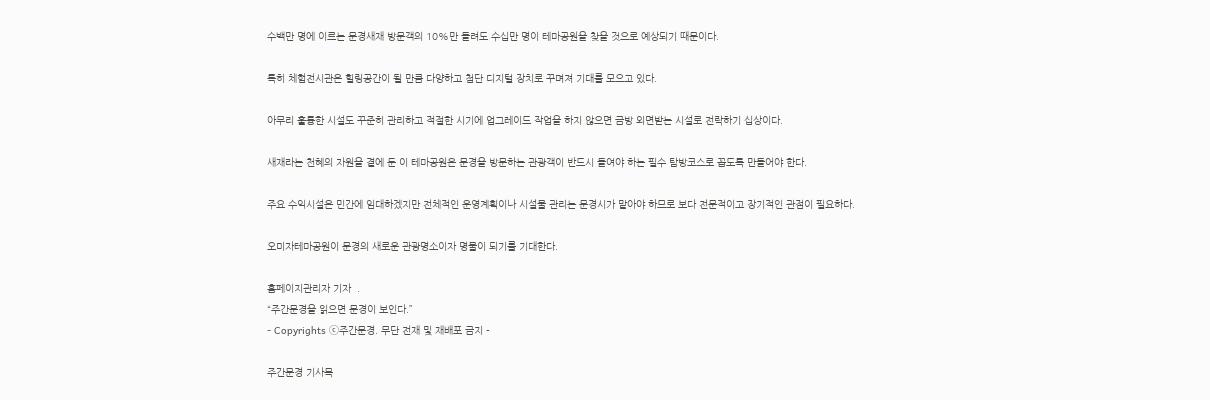수백만 명에 이르는 문경새재 방문객의 10%만 들려도 수십만 명이 테마공원을 찾을 것으로 예상되기 때문이다.

특히 체험전시관은 힐링공간이 될 만큼 다양하고 첨단 디지털 장치로 꾸며져 기대를 모으고 있다.

아무리 훌륭한 시설도 꾸준히 관리하고 적절한 시기에 업그레이드 작업을 하지 않으면 금방 외면받는 시설로 전락하기 십상이다.

새재라는 천혜의 자원을 곁에 둔 이 테마공원은 문경을 방문하는 관광객이 반드시 들여야 하는 필수 탐방코스로 꼽도록 만들어야 한다.

주요 수익시설은 민간에 임대하겠지만 전체적인 운영계획이나 시설물 관리는 문경시가 맡아야 하므로 보다 전문적이고 장기적인 관점이 필요하다.

오미자테마공원이 문경의 새로운 관광명소이자 명물이 되기를 기대한다.

홈페이지관리자 기자  .
“주간문경을 읽으면 문경이 보인다.”
- Copyrights ⓒ주간문경. 무단 전재 및 재배포 금지 -

주간문경 기사목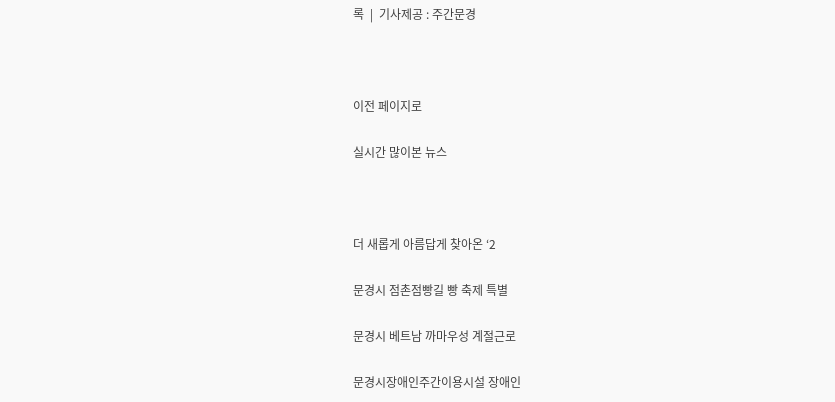록  |  기사제공 : 주간문경



이전 페이지로

실시간 많이본 뉴스



더 새롭게 아름답게 찾아온 ‘2

문경시 점촌점빵길 빵 축제 특별

문경시 베트남 까마우성 계절근로

문경시장애인주간이용시설 장애인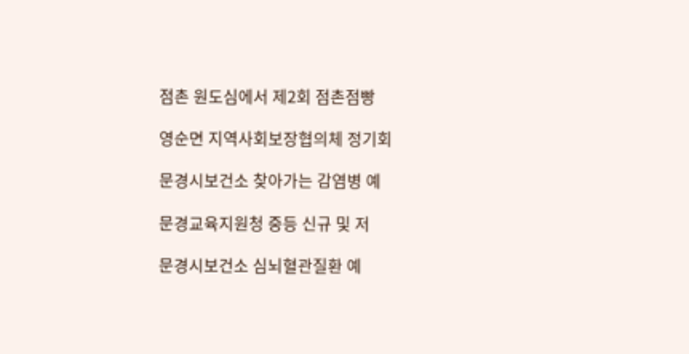점촌 원도심에서 제2회 점촌점빵

영순면 지역사회보장협의체 정기회

문경시보건소 찾아가는 감염병 예

문경교육지원청 중등 신규 및 저

문경시보건소 심뇌혈관질환 예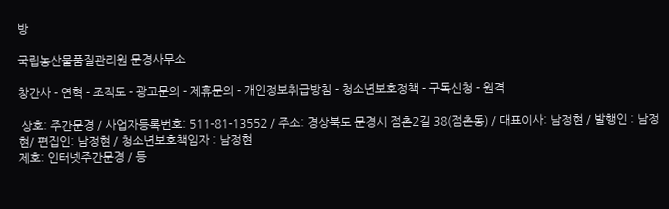방

국립농산물품질관리원 문경사무소

창간사 - 연혁 - 조직도 - 광고문의 - 제휴문의 - 개인정보취급방침 - 청소년보호정책 - 구독신청 - 원격

 상호: 주간문경 / 사업자등록번호: 511-81-13552 / 주소: 경상북도 문경시 점촌2길 38(점촌동) / 대표이사: 남정현 / 발행인 : 남정현/ 편집인: 남정현 / 청소년보호책임자 : 남정현
제호: 인터넷주간문경 / 등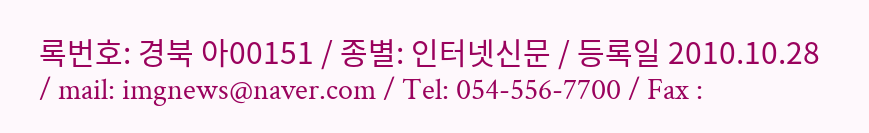록번호: 경북 아00151 / 종별: 인터넷신문 / 등록일 2010.10.28 / mail: imgnews@naver.com / Tel: 054-556-7700 / Fax :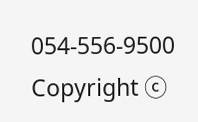054-556-9500
Copyright ⓒ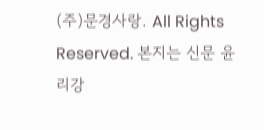(주)문경사랑. All Rights Reserved. 본지는 신문 윤리강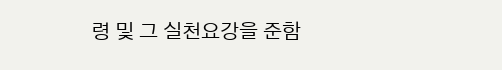령 및 그 실천요강을 준함